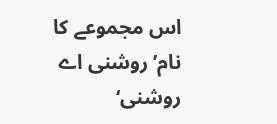اس مجموعے کا نام’روشنی اے روشنی‘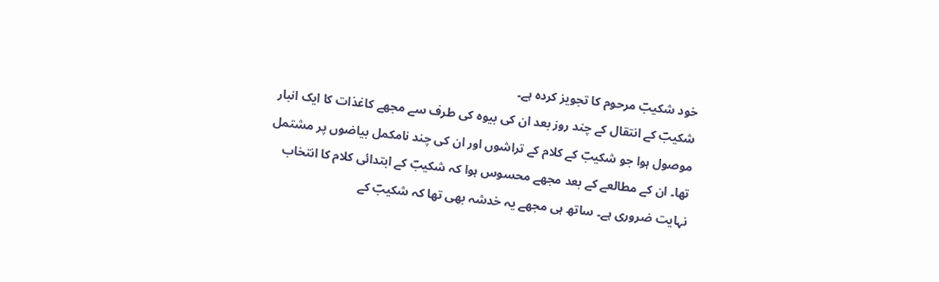خود شکیبؔ مرحوم کا تجویز کردہ ہے۔
شکیبؔ کے انتقال کے چند روز بعد ان کی بیوہ کی طرف سے مجھے کاغذات کا ایک انبار موصول ہوا جو شکیبؔ کے کلام کے تراشوں اور ان کی چند نامکمل بیاضوں پر مشتمل تھا۔ ان کے مطالعے کے بعد مجھے محسوس ہوا کہ شکیبؔ کے ابتدائی کلام کا انتخاب نہایت ضروری ہے۔ ساتھ ہی مجھے یہ خدشہ بھی تھا کہ شکیبؔ کے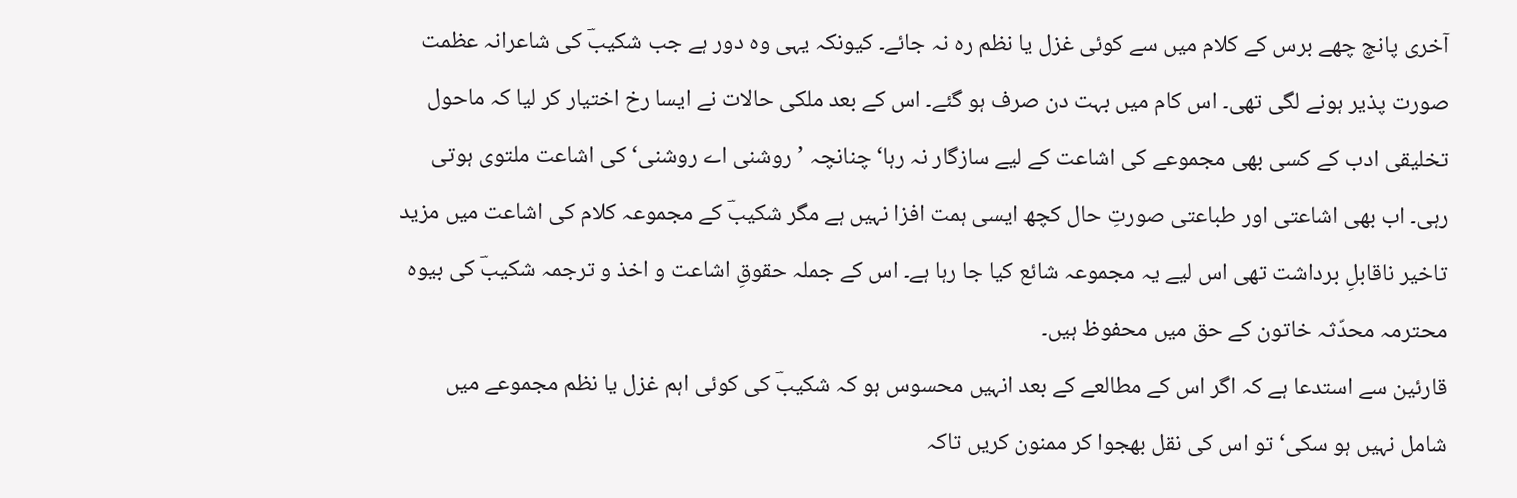آخری پانچ چھے برس کے کلام میں سے کوئی غزل یا نظم رہ نہ جائے۔ کیونکہ یہی وہ دور ہے جب شکیبؔ کی شاعرانہ عظمت صورت پذیر ہونے لگی تھی۔ اس کام میں بہت دن صرف ہو گئے۔ اس کے بعد ملکی حالات نے ایسا رخ اختیار کر لیا کہ ماحول تخلیقی ادب کے کسی بھی مجموعے کی اشاعت کے لیے سازگار نہ رہا‘ چنانچہ ’روشنی اے روشنی‘ کی اشاعت ملتوی ہوتی رہی۔ اب بھی اشاعتی اور طباعتی صورتِ حال کچھ ایسی ہمت افزا نہیں ہے مگر شکیبؔ کے مجموعہ کلام کی اشاعت میں مزید تاخیر ناقابلِ برداشت تھی اس لیے یہ مجموعہ شائع کیا جا رہا ہے۔ اس کے جملہ حقوقِ اشاعت و اخذ و ترجمہ شکیبؔ کی بیوہ محترمہ محدّثہ خاتون کے حق میں محفوظ ہیں۔
قارئین سے استدعا ہے کہ اگر اس کے مطالعے کے بعد انہیں محسوس ہو کہ شکیبؔ کی کوئی اہم غزل یا نظم مجموعے میں شامل نہیں ہو سکی‘ تو اس کی نقل بھجوا کر ممنون کریں تاکہ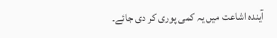آیندہ اشاعت میں یہ کمی پوری کر دی جائے۔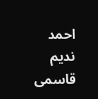احمد ندیم قاسمی